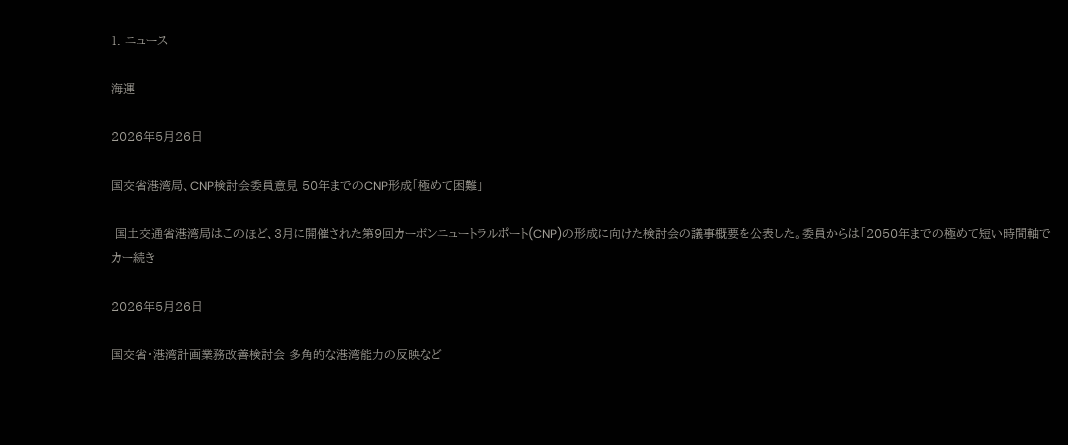1. ニュース

海運

2026年5月26日

国交省港湾局、CNP検討会委員意見 50年までのCNP形成「極めて困難」

 国土交通省港湾局はこのほど、3月に開催された第9回カーボンニュートラルポート(CNP)の形成に向けた検討会の議事概要を公表した。委員からは「2050年までの極めて短い時間軸でカー続き

2026年5月26日

国交省・港湾計画業務改善検討会 多角的な港湾能力の反映など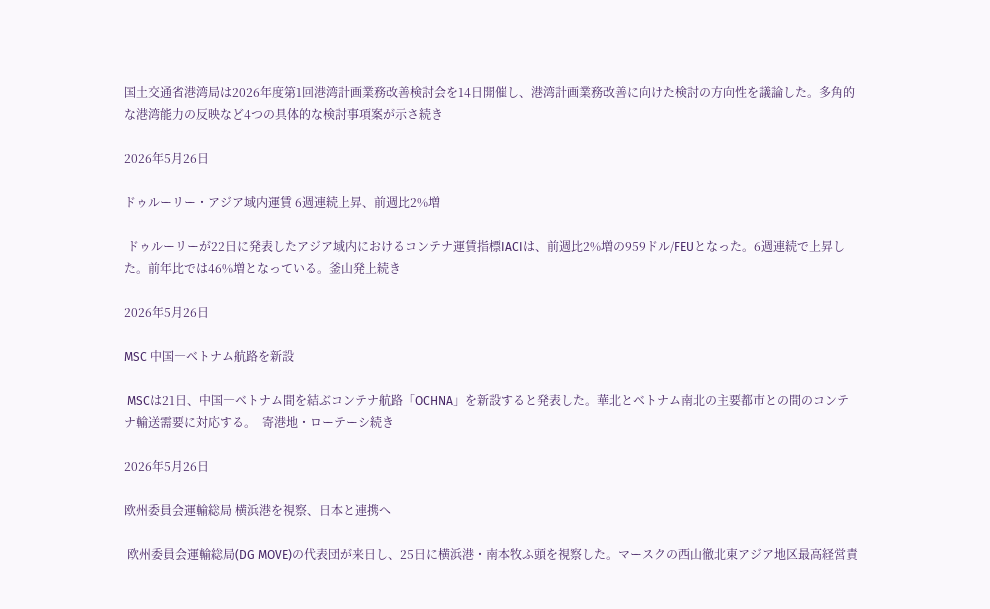国土交通省港湾局は2026年度第1回港湾計画業務改善検討会を14日開催し、港湾計画業務改善に向けた検討の方向性を議論した。多角的な港湾能力の反映など4つの具体的な検討事項案が示さ続き

2026年5月26日

ドゥルーリー・アジア域内運賃 6週連続上昇、前週比2%増

 ドゥルーリーが22日に発表したアジア域内におけるコンテナ運賃指標IACIは、前週比2%増の959ドル/FEUとなった。6週連続で上昇した。前年比では46%増となっている。釜山発上続き

2026年5月26日

MSC 中国―ベトナム航路を新設

 MSCは21日、中国―ベトナム間を結ぶコンテナ航路「OCHNA」を新設すると発表した。華北とベトナム南北の主要都市との間のコンテナ輸送需要に対応する。  寄港地・ローテーシ続き

2026年5月26日

欧州委員会運輸総局 横浜港を視察、日本と連携へ

 欧州委員会運輸総局(DG MOVE)の代表団が来日し、25日に横浜港・南本牧ふ頭を視察した。マースクの西山徹北東アジア地区最高経営責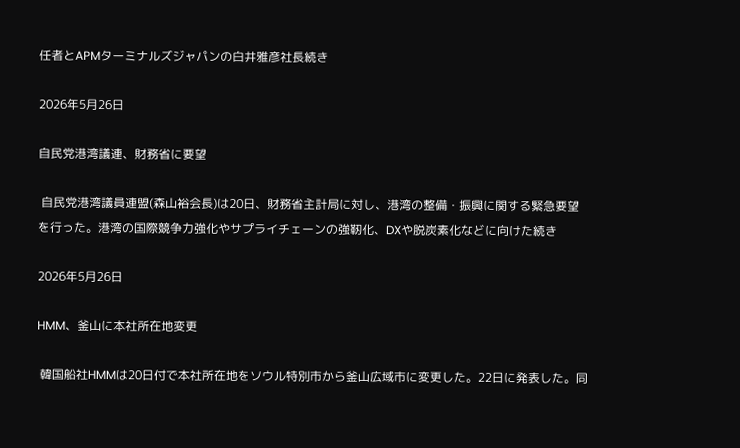任者とAPMターミナルズジャパンの白井雅彦社長続き

2026年5月26日

自民党港湾議連、財務省に要望

 自民党港湾議員連盟(森山裕会長)は20日、財務省主計局に対し、港湾の整備・振興に関する緊急要望を行った。港湾の国際競争力強化やサプライチェーンの強靭化、DXや脱炭素化などに向けた続き

2026年5月26日

HMM、釜山に本社所在地変更

 韓国船社HMMは20日付で本社所在地をソウル特別市から釜山広域市に変更した。22日に発表した。同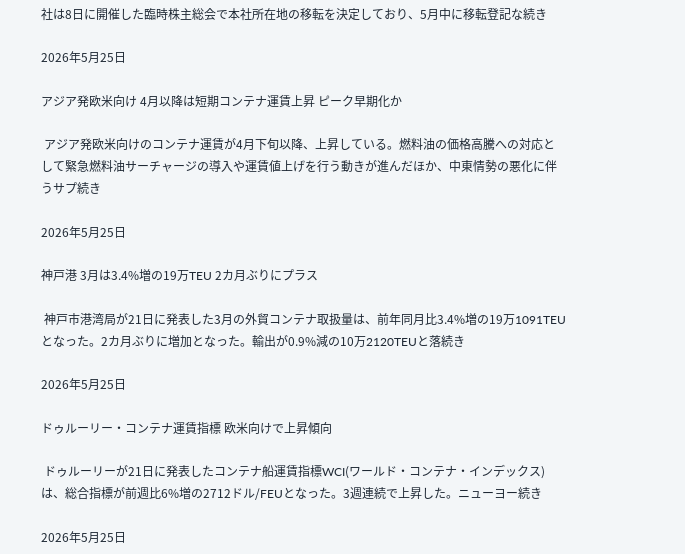社は8日に開催した臨時株主総会で本社所在地の移転を決定しており、5月中に移転登記な続き

2026年5月25日

アジア発欧米向け 4月以降は短期コンテナ運賃上昇 ピーク早期化か

 アジア発欧米向けのコンテナ運賃が4月下旬以降、上昇している。燃料油の価格高騰への対応として緊急燃料油サーチャージの導入や運賃値上げを行う動きが進んだほか、中東情勢の悪化に伴うサプ続き

2026年5月25日

神戸港 3月は3.4%増の19万TEU 2カ月ぶりにプラス

 神戸市港湾局が21日に発表した3月の外貿コンテナ取扱量は、前年同月比3.4%増の19万1091TEUとなった。2カ月ぶりに増加となった。輸出が0.9%減の10万2120TEUと落続き

2026年5月25日

ドゥルーリー・コンテナ運賃指標 欧米向けで上昇傾向

 ドゥルーリーが21日に発表したコンテナ船運賃指標WCI(ワールド・コンテナ・インデックス)は、総合指標が前週比6%増の2712ドル/FEUとなった。3週連続で上昇した。ニューヨー続き

2026年5月25日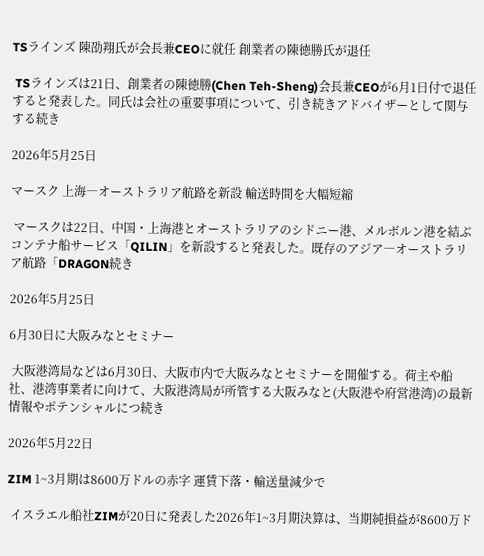TSラインズ 陳劭翔氏が会長兼CEOに就任 創業者の陳徳勝氏が退任

 TSラインズは21日、創業者の陳徳勝(Chen Teh-Sheng)会長兼CEOが6月1日付で退任すると発表した。同氏は会社の重要事項について、引き続きアドバイザーとして関与する続き

2026年5月25日

マースク 上海―オーストラリア航路を新設 輸送時間を大幅短縮

 マースクは22日、中国・上海港とオーストラリアのシドニー港、メルボルン港を結ぶコンテナ船サービス「QILIN」を新設すると発表した。既存のアジア―オーストラリア航路「DRAGON続き

2026年5月25日

6月30日に大阪みなとセミナー

 大阪港湾局などは6月30日、大阪市内で大阪みなとセミナーを開催する。荷主や船社、港湾事業者に向けて、大阪港湾局が所管する大阪みなと(大阪港や府営港湾)の最新情報やポテンシャルにつ続き

2026年5月22日

ZIM 1~3月期は8600万ドルの赤字 運賃下落・輸送量減少で

 イスラエル船社ZIMが20日に発表した2026年1~3月期決算は、当期純損益が8600万ド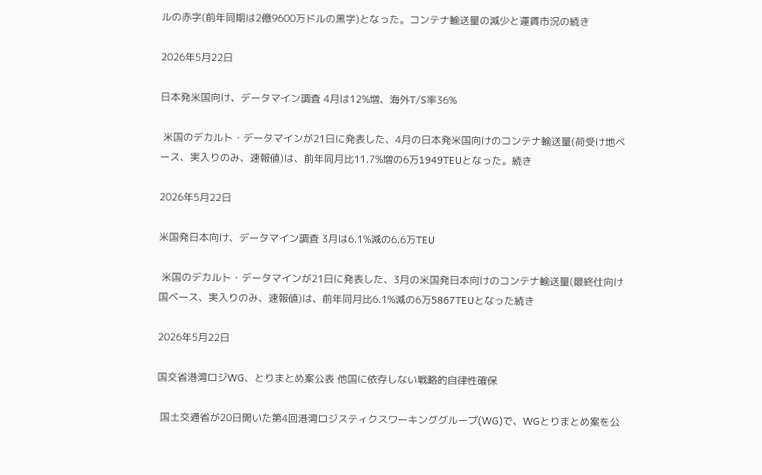ルの赤字(前年同期は2億9600万ドルの黒字)となった。コンテナ輸送量の減少と運賃市況の続き

2026年5月22日

日本発米国向け、データマイン調査 4月は12%増、海外T/S率36%

 米国のデカルト・データマインが21日に発表した、4月の日本発米国向けのコンテナ輸送量(荷受け地ベース、実入りのみ、速報値)は、前年同月比11.7%増の6万1949TEUとなった。続き

2026年5月22日

米国発日本向け、データマイン調査 3月は6.1%減の6.6万TEU

 米国のデカルト・データマインが21日に発表した、3月の米国発日本向けのコンテナ輸送量(最終仕向け国ベース、実入りのみ、速報値)は、前年同月比6.1%減の6万5867TEUとなった続き

2026年5月22日

国交省港湾ロジWG、とりまとめ案公表 他国に依存しない戦略的自律性確保

 国土交通省が20日開いた第4回港湾ロジスティクスワーキンググループ(WG)で、WGとりまとめ案を公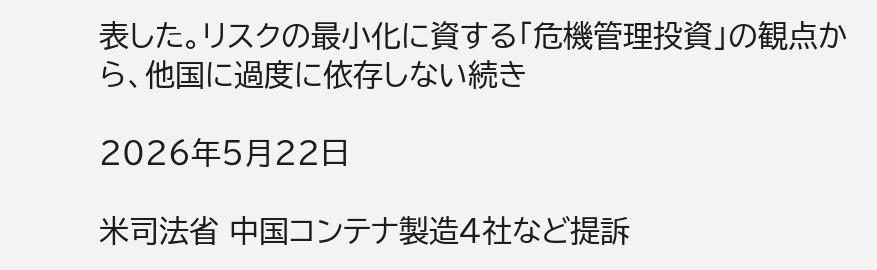表した。リスクの最小化に資する「危機管理投資」の観点から、他国に過度に依存しない続き

2026年5月22日

米司法省 中国コンテナ製造4社など提訴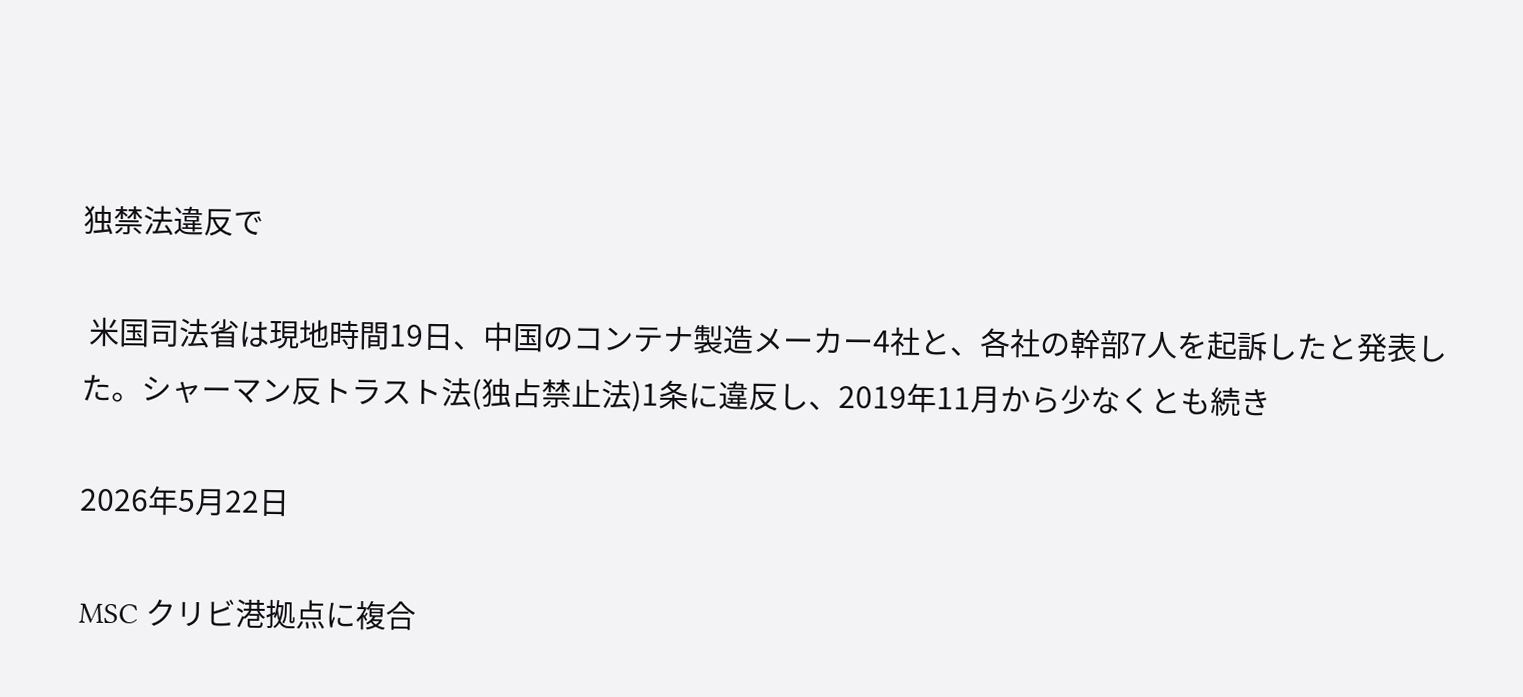独禁法違反で

 米国司法省は現地時間19日、中国のコンテナ製造メーカー4社と、各社の幹部7人を起訴したと発表した。シャーマン反トラスト法(独占禁止法)1条に違反し、2019年11月から少なくとも続き

2026年5月22日

MSC クリビ港拠点に複合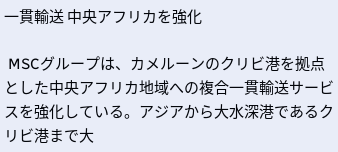一貫輸送 中央アフリカを強化

 MSCグループは、カメルーンのクリビ港を拠点とした中央アフリカ地域への複合一貫輸送サービスを強化している。アジアから大水深港であるクリビ港まで大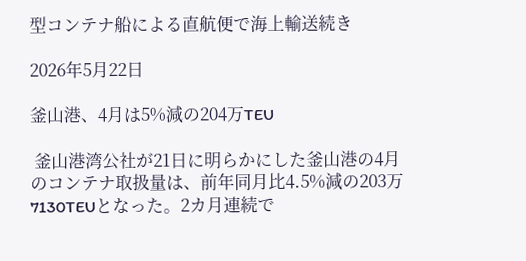型コンテナ船による直航便で海上輸送続き

2026年5月22日

釜山港、4月は5%減の204万TEU

 釜山港湾公社が21日に明らかにした釜山港の4月のコンテナ取扱量は、前年同月比4.5%減の203万7130TEUとなった。2カ月連続で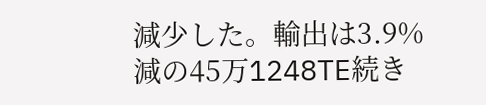減少した。輸出は3.9%減の45万1248TE続き